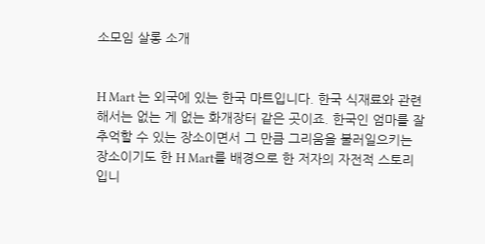소모임 살롱 소개


H Mart 는 외국에 있는 한국 마트입니다. 한국 식재료와 관련해서는 없는 게 없는 화개장터 같은 곳이죠. 한국인 엄마를 잘 추억할 수 있는 장소이면서 그 만큼 그리움을 불러일으키는 장소이기도 한 H Mart를 배경으로 한 저자의 자전적 스토리입니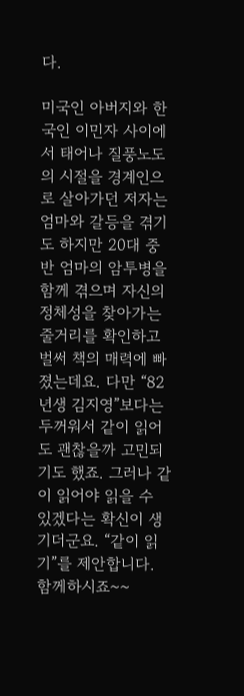다.

미국인 아버지와 한국인 이민자 사이에서 태어나 질풍노도의 시절을 경계인으로 살아가던 저자는 엄마와 갈등을 겪기도 하지만 20대 중반 엄마의 암투병을 함께 겪으며 자신의 정체성을 찾아가는 줄거리를 확인하고 벌써 책의 매력에 빠졌는데요. 다만 “82년생 김지영”보다는 두꺼워서 같이 읽어도 괜찮을까 고민되기도 했죠. 그러나 같이 읽어야 읽을 수 있겠다는 확신이 생기더군요. “같이 읽기”를 제안합니다. 함께하시죠~~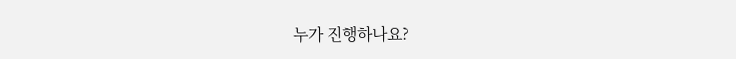누가 진행하나요?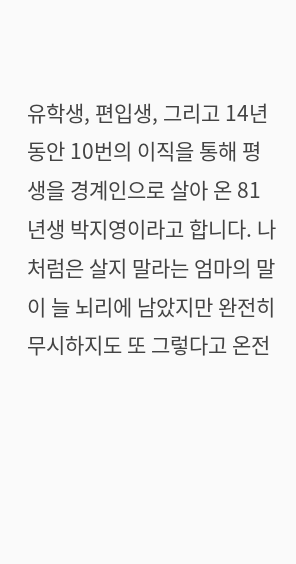유학생, 편입생, 그리고 14년동안 10번의 이직을 통해 평생을 경계인으로 살아 온 81년생 박지영이라고 합니다. 나처럼은 살지 말라는 엄마의 말이 늘 뇌리에 남았지만 완전히 무시하지도 또 그렇다고 온전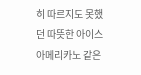히 따르지도 못했던 따뜻한 아이스 아메리카노 같은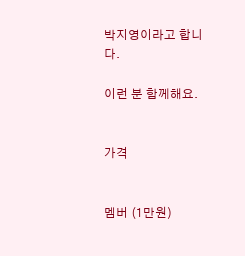박지영이라고 합니다.

이런 분 함께해요.


가격


멤버 (1만원)